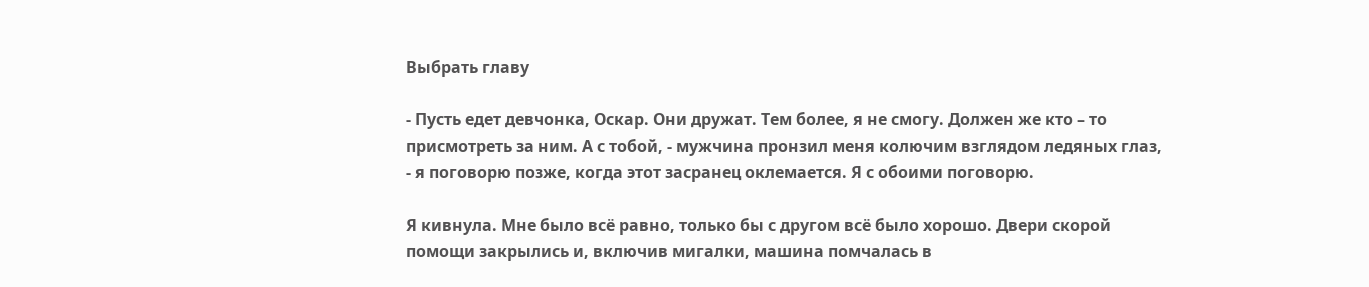Выбрать главу

- Пусть едет девчонка, Оскар. Они дружат. Тем более, я не смогу. Должен же кто – то присмотреть за ним. А с тобой, - мужчина пронзил меня колючим взглядом ледяных глаз, - я поговорю позже, когда этот засранец оклемается. Я с обоими поговорю.

Я кивнула. Мне было всё равно, только бы с другом всё было хорошо. Двери скорой помощи закрылись и, включив мигалки, машина помчалась в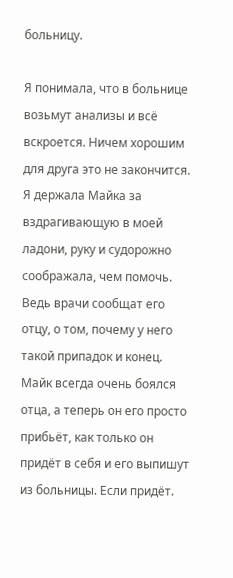больницу.

Я понимала, что в больнице возьмут анализы и всё вскроется. Ничем хорошим для друга это не закончится. Я держала Майка за вздрагивающую в моей ладони, руку и судорожно соображала, чем помочь. Ведь врачи сообщат его отцу, о том, почему у него такой припадок и конец. Майк всегда очень боялся отца, а теперь он его просто прибьёт, как только он придёт в себя и его выпишут из больницы. Если придёт.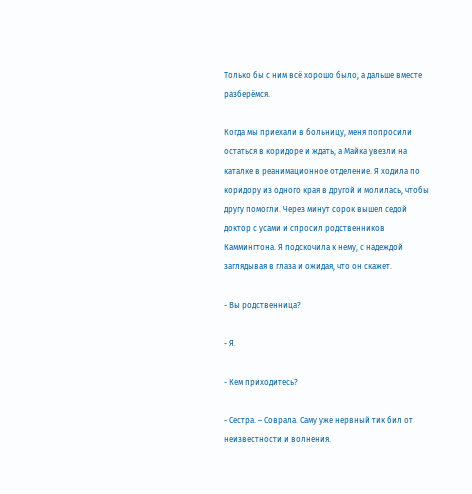Только бы с ним всё хорошо было, а дальше вместе разберёмся.

Когда мы приехали в больницу, меня попросили остаться в коридоре и ждать, а Майка увезли на каталке в реанимационное отделение. Я ходила по коридору из одного края в другой и молилась, чтобы другу помогли. Через минут сорок вышел седой доктор с усами и спросил родственников Каммингтона. Я подскочила к нему, с надеждой заглядывая в глаза и ожидая, что он скажет.

- Вы родственница?

- Я.

- Кем приходитесь?

- Сестра. – Соврала. Саму уже нервный тик бил от неизвестности и волнения.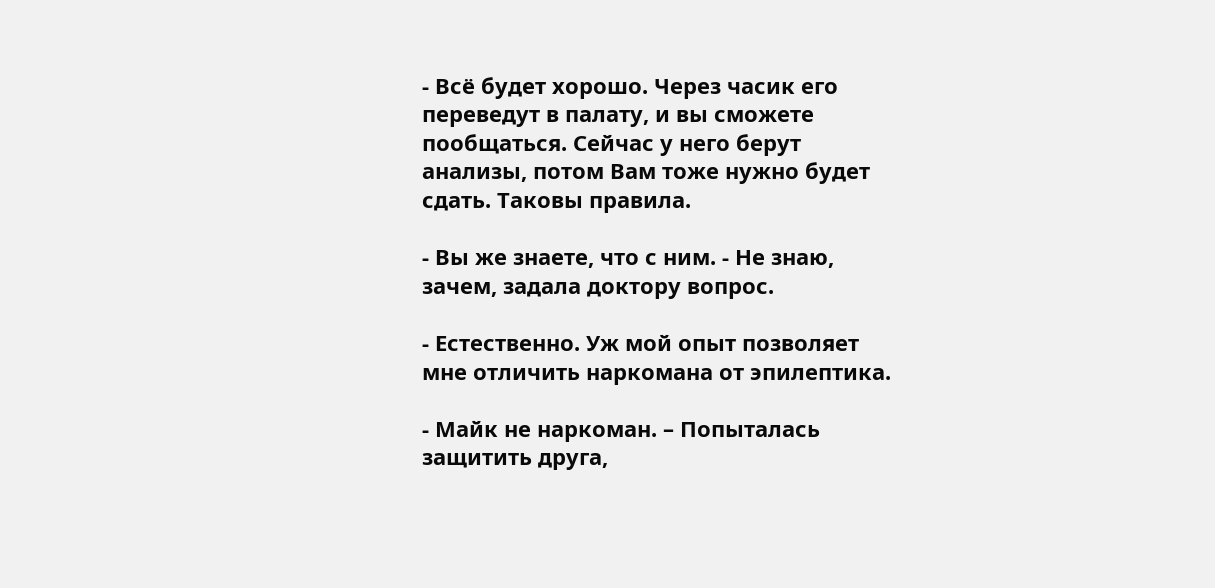- Всё будет хорошо. Через часик его переведут в палату, и вы сможете пообщаться. Сейчас у него берут анализы, потом Вам тоже нужно будет сдать. Таковы правила.

- Вы же знаете, что с ним. - Не знаю, зачем, задала доктору вопрос.

- Естественно. Уж мой опыт позволяет мне отличить наркомана от эпилептика.

- Майк не наркоман. – Попыталась защитить друга,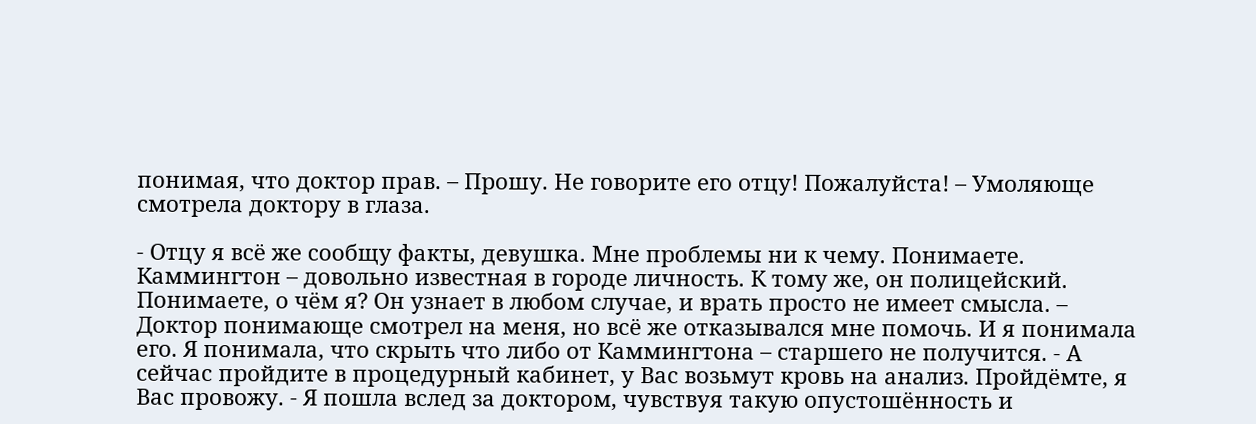понимая, что доктор прав. – Прошу. Не говорите его отцу! Пожалуйста! – Умоляюще смотрела доктору в глаза.

- Отцу я всё же сообщу факты, девушка. Мне проблемы ни к чему. Понимаете. Каммингтон – довольно известная в городе личность. К тому же, он полицейский. Понимаете, о чём я? Он узнает в любом случае, и врать просто не имеет смысла. – Доктор понимающе смотрел на меня, но всё же отказывался мне помочь. И я понимала его. Я понимала, что скрыть что либо от Каммингтона – старшего не получится. - А сейчас пройдите в процедурный кабинет, у Вас возьмут кровь на анализ. Пройдёмте, я Вас провожу. - Я пошла вслед за доктором, чувствуя такую опустошённость и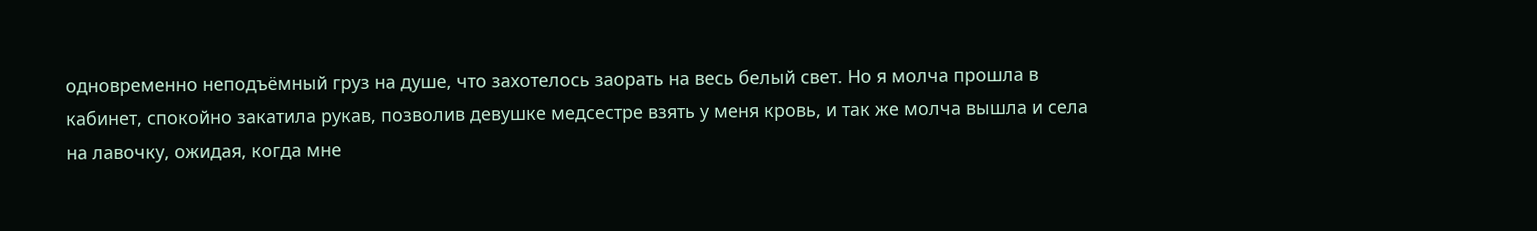одновременно неподъёмный груз на душе, что захотелось заорать на весь белый свет. Но я молча прошла в кабинет, спокойно закатила рукав, позволив девушке медсестре взять у меня кровь, и так же молча вышла и села на лавочку, ожидая, когда мне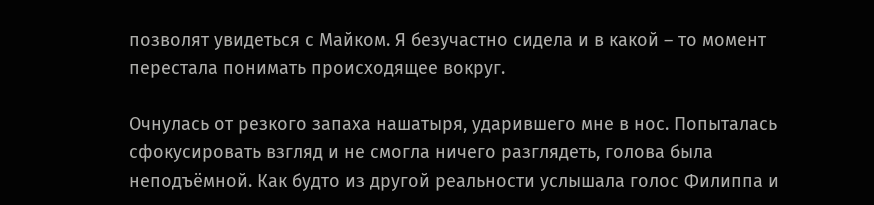позволят увидеться с Майком. Я безучастно сидела и в какой – то момент перестала понимать происходящее вокруг.

Очнулась от резкого запаха нашатыря, ударившего мне в нос. Попыталась сфокусировать взгляд и не смогла ничего разглядеть, голова была неподъёмной. Как будто из другой реальности услышала голос Филиппа и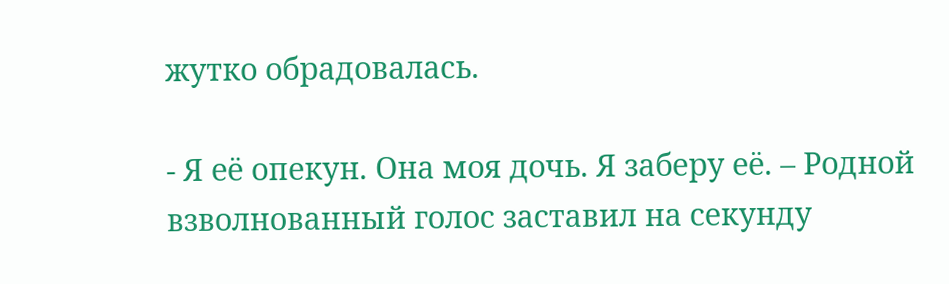жутко обрадовалась.

- Я её опекун. Она моя дочь. Я заберу её. – Родной взволнованный голос заставил на секунду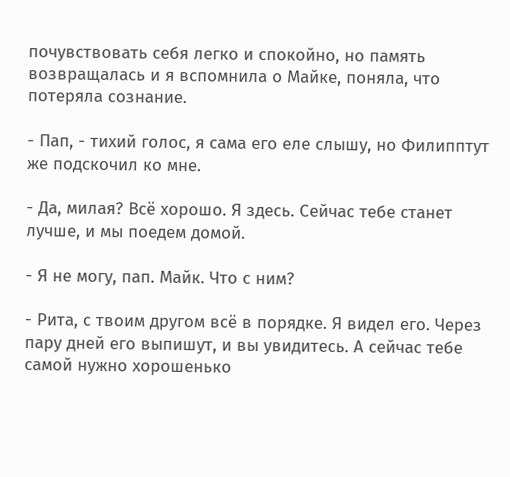почувствовать себя легко и спокойно, но память возвращалась и я вспомнила о Майке, поняла, что потеряла сознание.

- Пап, - тихий голос, я сама его еле слышу, но Филипптут же подскочил ко мне.

- Да, милая? Всё хорошо. Я здесь. Сейчас тебе станет лучше, и мы поедем домой.

- Я не могу, пап. Майк. Что с ним?

- Рита, с твоим другом всё в порядке. Я видел его. Через пару дней его выпишут, и вы увидитесь. А сейчас тебе самой нужно хорошенько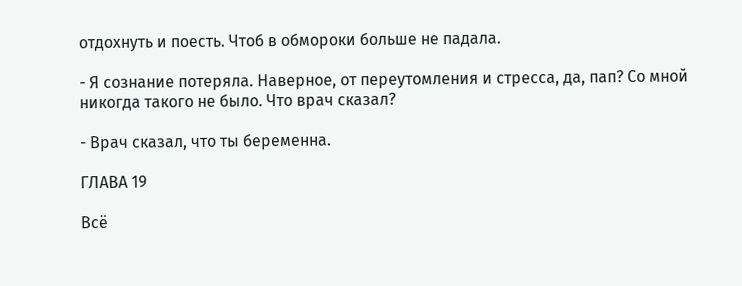отдохнуть и поесть. Чтоб в обмороки больше не падала.

- Я сознание потеряла. Наверное, от переутомления и стресса, да, пап? Со мной никогда такого не было. Что врач сказал?

- Врач сказал, что ты беременна.

ГЛАВА 19

Всё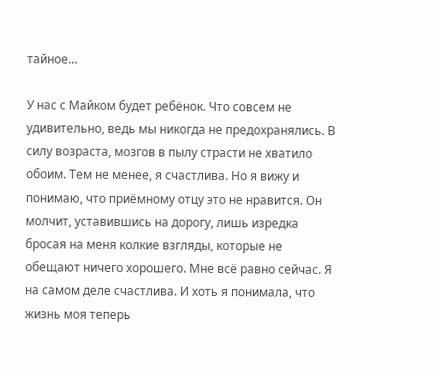тайное…

У нас с Майком будет ребёнок. Что совсем не удивительно, ведь мы никогда не предохранялись. В силу возраста, мозгов в пылу страсти не хватило обоим. Тем не менее, я счастлива. Но я вижу и понимаю, что приёмному отцу это не нравится. Он молчит, уставившись на дорогу, лишь изредка бросая на меня колкие взгляды, которые не обещают ничего хорошего. Мне всё равно сейчас. Я на самом деле счастлива. И хоть я понимала, что жизнь моя теперь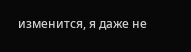изменится, я даже не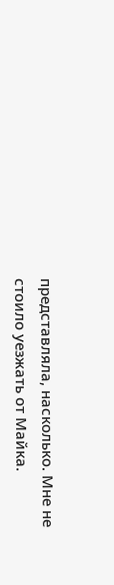представляла, насколько. Мне не стоило уезжать от Майка.